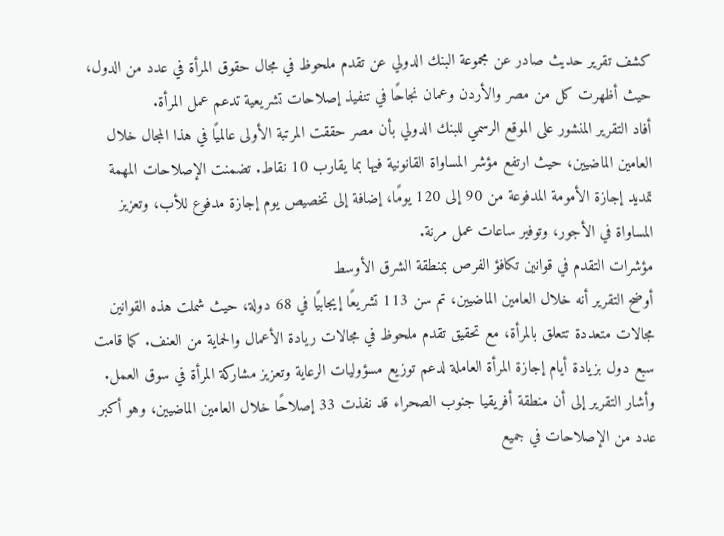كشف تقرير حديث صادر عن مجموعة البنك الدولي عن تقدم ملحوظ في مجال حقوق المرأة في عدد من الدول، حيث أظهرت كل من مصر والأردن وعمان نجاحًا في تنفيذ إصلاحات تشريعية تدعم عمل المرأة.
أفاد التقرير المنشور على الموقع الرسمي للبنك الدولي بأن مصر حققت المرتبة الأولى عالميًا في هذا المجال خلال العامين الماضيين، حيث ارتفع مؤشر المساواة القانونية فيها بما يقارب 10 نقاط. تضمنت الإصلاحات المهمة تمديد إجازة الأمومة المدفوعة من 90 إلى 120 يومًا، إضافة إلى تخصيص يوم إجازة مدفوع للأب، وتعزيز المساواة في الأجور، وتوفير ساعات عمل مرنة.
مؤشرات التقدم في قوانين تكافؤ الفرص بمنطقة الشرق الأوسط
أوضح التقرير أنه خلال العامين الماضيين، تم سن 113 تشريعًا إيجابيًا في 68 دولة، حيث شملت هذه القوانين مجالات متعددة تتعلق بالمرأة، مع تحقيق تقدم ملحوظ في مجالات ريادة الأعمال والحماية من العنف. كما قامت سبع دول بزيادة أيام إجازة المرأة العاملة لدعم توزيع مسؤوليات الرعاية وتعزيز مشاركة المرأة في سوق العمل.
وأشار التقرير إلى أن منطقة أفريقيا جنوب الصحراء قد نفذت 33 إصلاحًا خلال العامين الماضيين، وهو أكبر عدد من الإصلاحات في جميع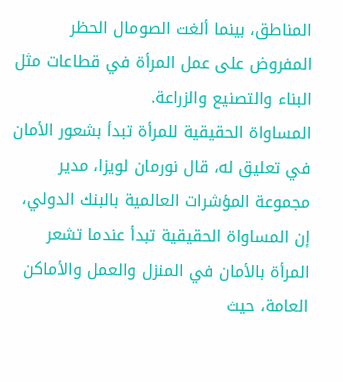المناطق، بينما ألغت الصومال الحظر المفروض على عمل المرأة في قطاعات مثل البناء والتصنيع والزراعة.
المساواة الحقيقية للمرأة تبدأ بشعور الأمان
في تعليق له، قال نورمان لويزا، مدير مجموعة المؤشرات العالمية بالبنك الدولي، إن المساواة الحقيقية تبدأ عندما تشعر المرأة بالأمان في المنزل والعمل والأماكن العامة، حيث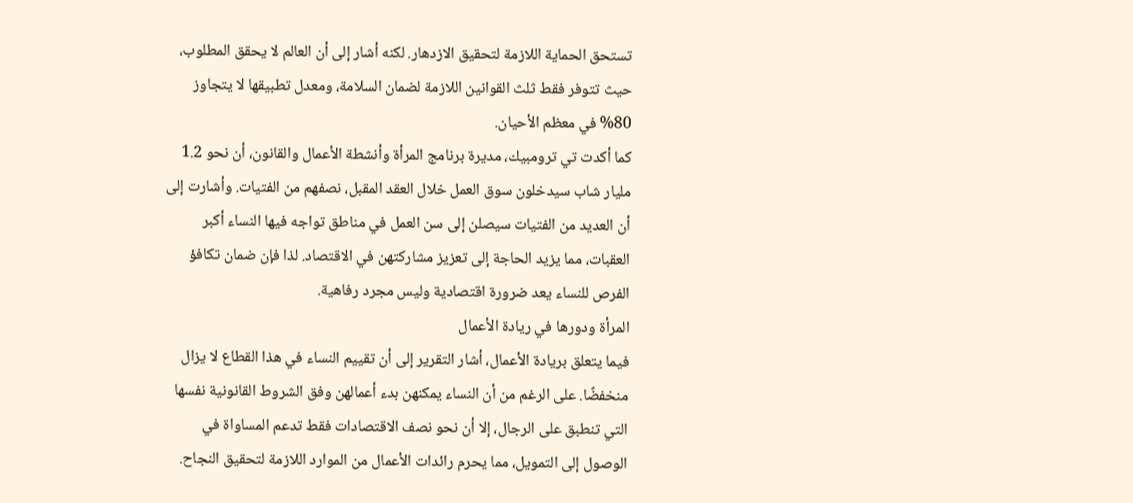تستحق الحماية اللازمة لتحقيق الازدهار. لكنه أشار إلى أن العالم لا يحقق المطلوب، حيث تتوفر فقط ثلث القوانين اللازمة لضمان السلامة، ومعدل تطبيقها لا يتجاوز 80% في معظم الأحيان.
كما أكدت تي ترومبيك، مديرة برنامج المرأة وأنشطة الأعمال والقانون، أن نحو 1.2 مليار شاب سيدخلون سوق العمل خلال العقد المقبل، نصفهم من الفتيات. وأشارت إلى أن العديد من الفتيات سيصلن إلى سن العمل في مناطق تواجه فيها النساء أكبر العقبات، مما يزيد الحاجة إلى تعزيز مشاركتهن في الاقتصاد. لذا فإن ضمان تكافؤ الفرص للنساء يعد ضرورة اقتصادية وليس مجرد رفاهية.
المرأة ودورها في ريادة الأعمال
فيما يتعلق بريادة الأعمال، أشار التقرير إلى أن تقييم النساء في هذا القطاع لا يزال منخفضًا. على الرغم من أن النساء يمكنهن بدء أعمالهن وفق الشروط القانونية نفسها التي تنطبق على الرجال، إلا أن نحو نصف الاقتصادات فقط تدعم المساواة في الوصول إلى التمويل، مما يحرم رائدات الأعمال من الموارد اللازمة لتحقيق النجاح.